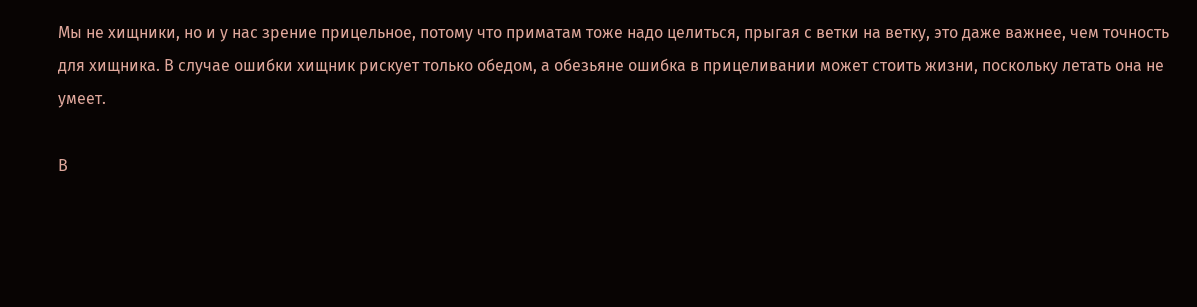Мы не хищники, но и у нас зрение прицельное, потому что приматам тоже надо целиться, прыгая с ветки на ветку, это даже важнее, чем точность для хищника. В случае ошибки хищник рискует только обедом, а обезьяне ошибка в прицеливании может стоить жизни, поскольку летать она не умеет.

В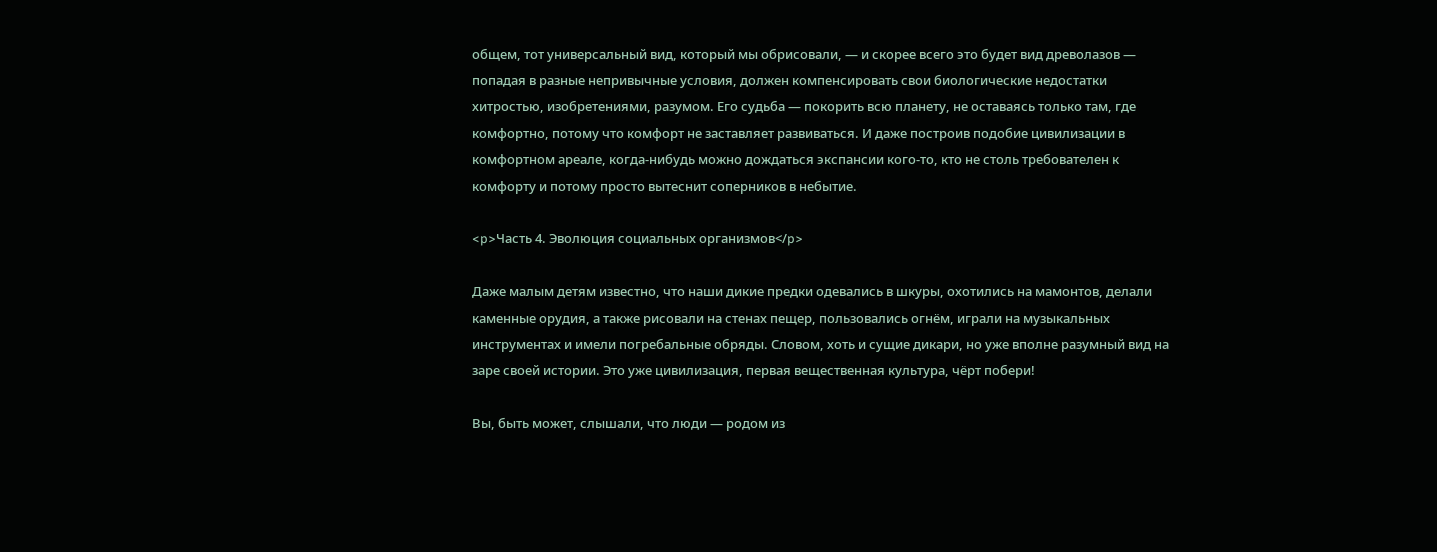общем, тот универсальный вид, который мы обрисовали, — и скорее всего это будет вид древолазов — попадая в разные непривычные условия, должен компенсировать свои биологические недостатки хитростью, изобретениями, разумом. Его судьба — покорить всю планету, не оставаясь только там, где комфортно, потому что комфорт не заставляет развиваться. И даже построив подобие цивилизации в комфортном ареале, когда-нибудь можно дождаться экспансии кого-то, кто не столь требователен к комфорту и потому просто вытеснит соперников в небытие.

<p>Часть 4. Эволюция социальных организмов</p>

Даже малым детям известно, что наши дикие предки одевались в шкуры, охотились на мамонтов, делали каменные орудия, а также рисовали на стенах пещер, пользовались огнём, играли на музыкальных инструментах и имели погребальные обряды. Словом, хоть и сущие дикари, но уже вполне разумный вид на заре своей истории. Это уже цивилизация, первая вещественная культура, чёрт побери!

Вы, быть может, слышали, что люди — родом из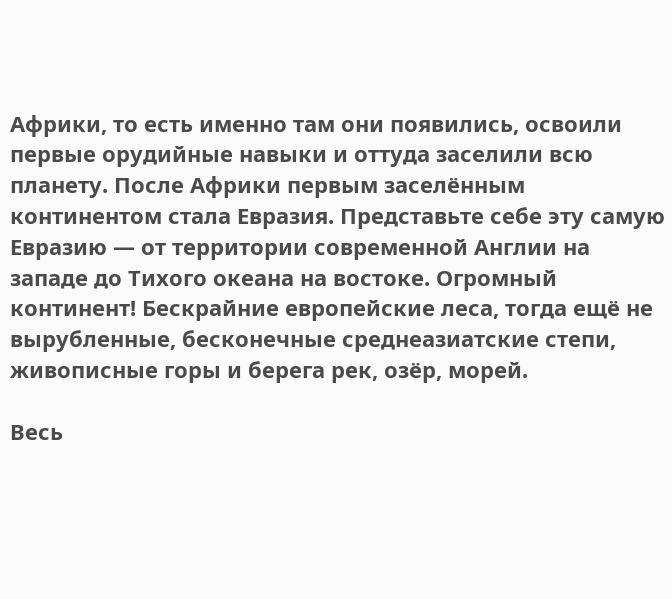Африки, то есть именно там они появились, освоили первые орудийные навыки и оттуда заселили всю планету. После Африки первым заселённым континентом стала Евразия. Представьте себе эту самую Евразию — от территории современной Англии на западе до Тихого океана на востоке. Огромный континент! Бескрайние европейские леса, тогда ещё не вырубленные, бесконечные среднеазиатские степи, живописные горы и берега рек, озёр, морей.

Весь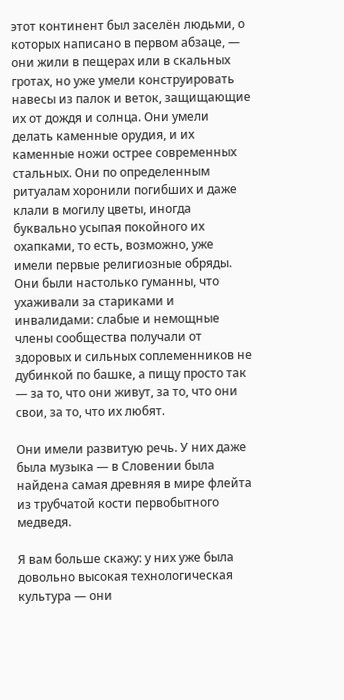этот континент был заселён людьми, о которых написано в первом абзаце, — они жили в пещерах или в скальных гротах, но уже умели конструировать навесы из палок и веток, защищающие их от дождя и солнца. Они умели делать каменные орудия, и их каменные ножи острее современных стальных. Они по определенным ритуалам хоронили погибших и даже клали в могилу цветы, иногда буквально усыпая покойного их охапками, то есть, возможно, уже имели первые религиозные обряды. Они были настолько гуманны, что ухаживали за стариками и инвалидами: слабые и немощные члены сообщества получали от здоровых и сильных соплеменников не дубинкой по башке, а пищу просто так — за то, что они живут, за то, что они свои, за то, что их любят.

Они имели развитую речь. У них даже была музыка — в Словении была найдена самая древняя в мире флейта из трубчатой кости первобытного медведя.

Я вам больше скажу: у них уже была довольно высокая технологическая культура — они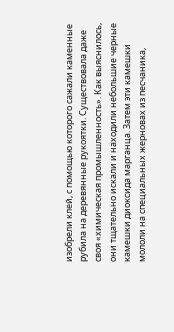изобрели клей, с помощью которого сажали каменные рубила на деревянные рукоятки. Существовала даже своя «химическая промышленность». Как выяснилось, они тщательно искали и находили небольшие черные камешки диоксида марганца. Затем эти камешки мололи на специальных жерновах из песчаника,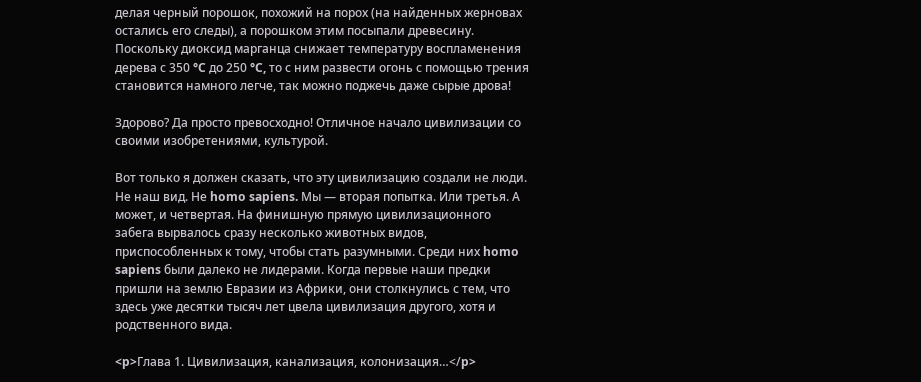делая черный порошок, похожий на порох (на найденных жерновах остались его следы), а порошком этим посыпали древесину. Поскольку диоксид марганца снижает температуру воспламенения дерева с 350 °C до 250 °C, то с ним развести огонь с помощью трения становится намного легче, так можно поджечь даже сырые дрова!

Здорово? Да просто превосходно! Отличное начало цивилизации со своими изобретениями, культурой.

Вот только я должен сказать, что эту цивилизацию создали не люди. Не наш вид. Не homo sapiens. Мы — вторая попытка. Или третья. А может, и четвертая. На финишную прямую цивилизационного забега вырвалось сразу несколько животных видов, приспособленных к тому, чтобы стать разумными. Среди них homo sapiens были далеко не лидерами. Когда первые наши предки пришли на землю Евразии из Африки, они столкнулись с тем, что здесь уже десятки тысяч лет цвела цивилизация другого, хотя и родственного вида.

<p>Глава 1. Цивилизация, канализация, колонизация…</p>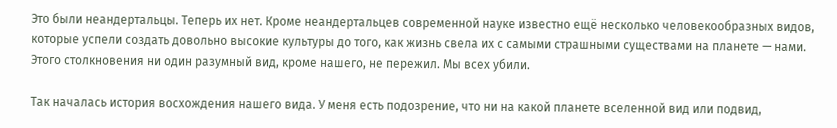Это были неандертальцы. Теперь их нет. Кроме неандертальцев современной науке известно ещё несколько человекообразных видов, которые успели создать довольно высокие культуры до того, как жизнь свела их с самыми страшными существами на планете — нами. Этого столкновения ни один разумный вид, кроме нашего, не пережил. Мы всех убили.

Так началась история восхождения нашего вида. У меня есть подозрение, что ни на какой планете вселенной вид или подвид,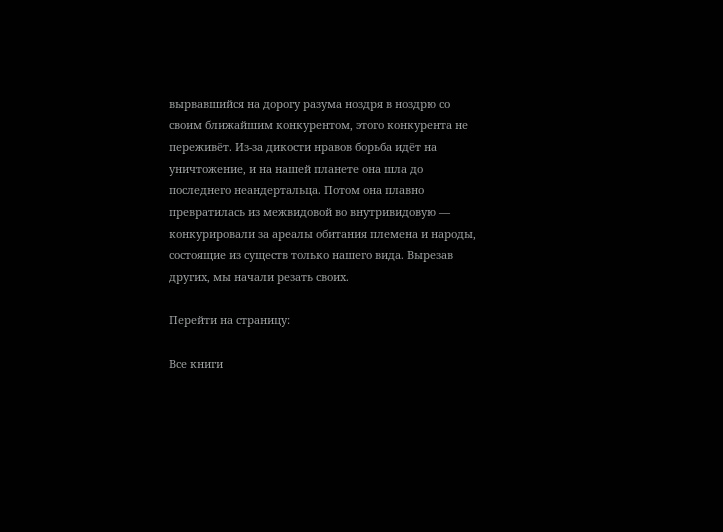вырвавшийся на дорогу разума ноздря в ноздрю со своим ближайшим конкурентом, этого конкурента не переживёт. Из-за дикости нравов борьба идёт на уничтожение, и на нашей планете она шла до последнего неандертальца. Потом она плавно превратилась из межвидовой во внутривидовую — конкурировали за ареалы обитания племена и народы, состоящие из существ только нашего вида. Вырезав других, мы начали резать своих.

Перейти на страницу:

Все книги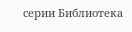серии Библиотека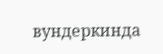вундеркинда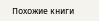Похожие книги